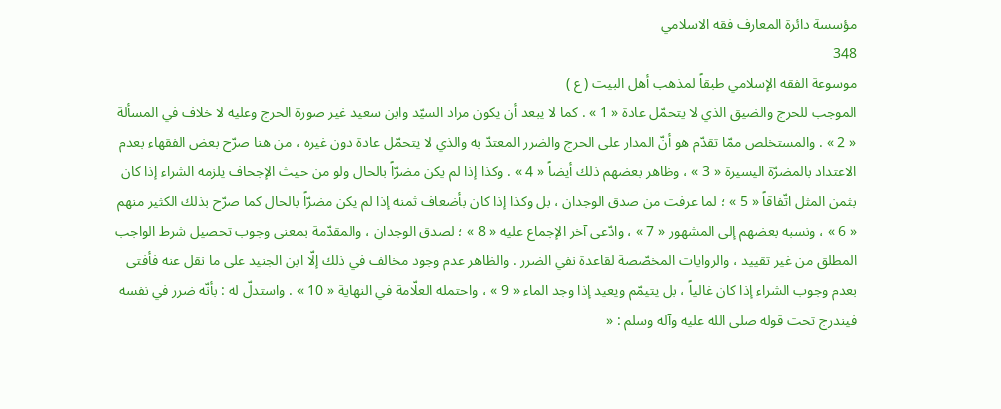مؤسسة دائرة المعارف فقه الاسلامي
348
موسوعة الفقه الإسلامي طبقاً لمذهب أهل البيت ( ع )
الموجب للحرج والضيق الذي لا يتحمّل عادة « 1 » . كما لا يبعد أن يكون مراد السيّد وابن سعيد غير صورة الحرج وعليه لا خلاف في المسألة « 2 » . والمستخلص ممّا تقدّم هو أنّ المدار على الحرج والضرر المعتدّ به والذي لا يتحمّل عادة دون غيره ، من هنا صرّح بعض الفقهاء بعدم الاعتداد بالمضرّة اليسيرة « 3 » ، وظاهر بعضهم ذلك أيضاً « 4 » . وكذا إذا لم يكن مضرّاً بالحال ولو من حيث الإجحاف يلزمه الشراء إذا كان بثمن المثل اتّفاقاً « 5 » ؛ لما عرفت من صدق الوجدان ، بل وكذا إذا كان بأضعاف ثمنه إذا لم يكن مضرّاً بالحال كما صرّح بذلك الكثير منهم « 6 » ، ونسبه بعضهم إلى المشهور « 7 » ، وادّعى آخر الإجماع عليه « 8 » ؛ لصدق الوجدان ، والمقدّمة بمعنى وجوب تحصيل شرط الواجب المطلق من غير تقييد ، والروايات المخصّصة لقاعدة نفي الضرر . والظاهر عدم وجود مخالف في ذلك إلّا ابن الجنيد على ما نقل عنه فأفتى بعدم وجوب الشراء إذا كان غالياً ، بل يتيمّم ويعيد إذا وجد الماء « 9 » ، واحتمله العلّامة في النهاية « 10 » . واستدلّ له : بأنّه ضرر في نفسه فيندرج تحت قوله صلى الله عليه وآله وسلم : «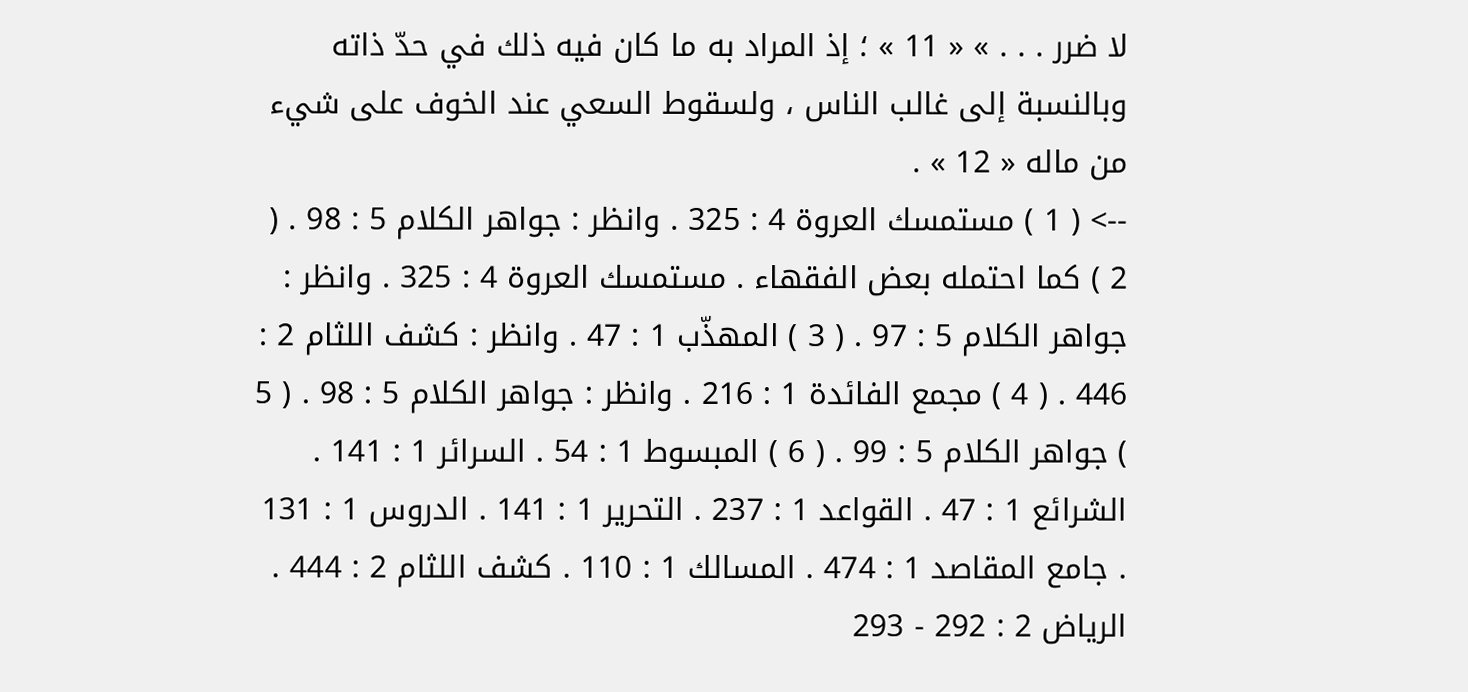لا ضرر . . . » « 11 » ؛ إذ المراد به ما كان فيه ذلك في حدّ ذاته وبالنسبة إلى غالب الناس ، ولسقوط السعي عند الخوف على شيء من ماله « 12 » .
--> ( 1 ) مستمسك العروة 4 : 325 . وانظر : جواهر الكلام 5 : 98 . ( 2 ) كما احتمله بعض الفقهاء . مستمسك العروة 4 : 325 . وانظر : جواهر الكلام 5 : 97 . ( 3 ) المهذّب 1 : 47 . وانظر : كشف اللثام 2 : 446 . ( 4 ) مجمع الفائدة 1 : 216 . وانظر : جواهر الكلام 5 : 98 . ( 5 ) جواهر الكلام 5 : 99 . ( 6 ) المبسوط 1 : 54 . السرائر 1 : 141 . الشرائع 1 : 47 . القواعد 1 : 237 . التحرير 1 : 141 . الدروس 1 : 131 . جامع المقاصد 1 : 474 . المسالك 1 : 110 . كشف اللثام 2 : 444 . الرياض 2 : 292 - 293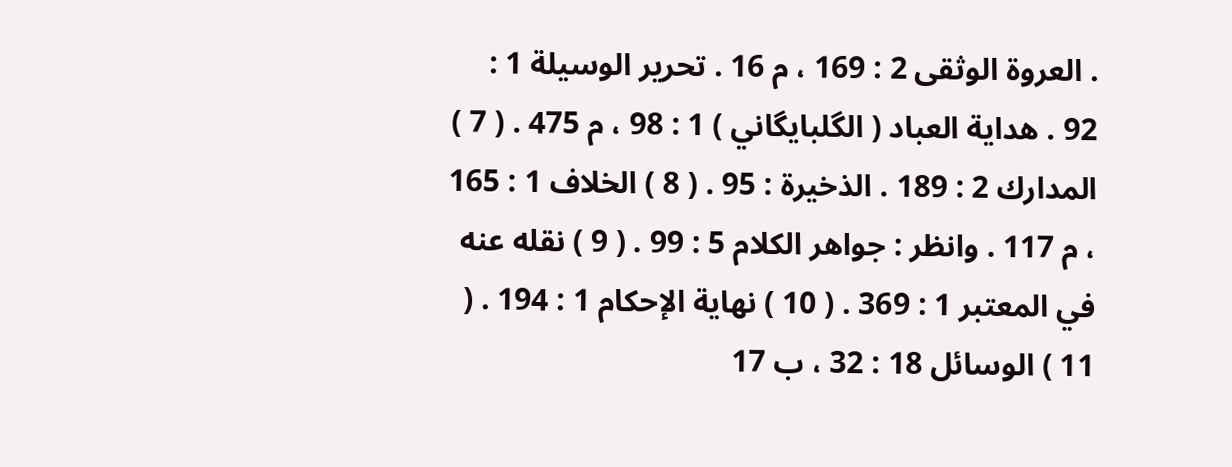. العروة الوثقى 2 : 169 ، م 16 . تحرير الوسيلة 1 : 92 . هداية العباد ( الگلبايگاني ) 1 : 98 ، م 475 . ( 7 ) المدارك 2 : 189 . الذخيرة : 95 . ( 8 ) الخلاف 1 : 165 ، م 117 . وانظر : جواهر الكلام 5 : 99 . ( 9 ) نقله عنه في المعتبر 1 : 369 . ( 10 ) نهاية الإحكام 1 : 194 . ( 11 ) الوسائل 18 : 32 ، ب 17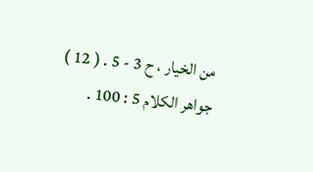من الخيار ، ح 3 - 5 . ( 12 ) جواهر الكلام 5 : 100 .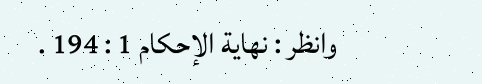وانظر : نهاية الإحكام 1 : 194 .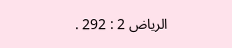الرياض 2 : 292 .